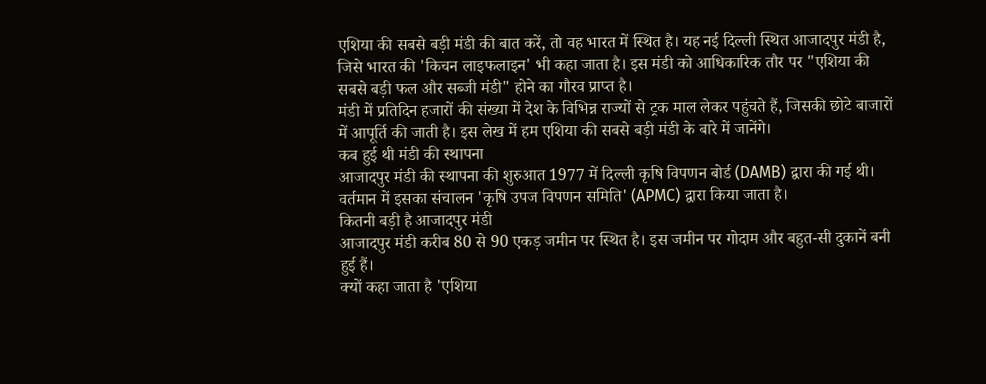एशिया की सबसे बड़ी मंडी की बात करें, तो वह भारत में स्थित है। यह नई दिल्ली स्थित आजादपुर मंडी है, जिसे भारत की 'किचन लाइफलाइन' भी कहा जाता है। इस मंडी को आधिकारिक तौर पर "एशिया की सबसे बड़ी फल और सब्जी मंडी" होने का गौरव प्राप्त है।
मंडी में प्रतिदिन हजारों की संख्या में देश के विभिन्न राज्यों से ट्रक माल लेकर पहुंचते हैं, जिसकी छोटे बाजारों में आपूर्ति की जाती है। इस लेख में हम एशिया की सबसे बड़ी मंडी के बारे में जानेंगे।
कब हुई थी मंडी की स्थापना
आजादपुर मंडी की स्थापना की शुरुआत 1977 में दिल्ली कृषि विपणन बोर्ड (DAMB) द्वारा की गई थी। वर्तमान में इसका संचालन 'कृषि उपज विपणन समिति' (APMC) द्वारा किया जाता है।
कितनी बड़ी है आजादपुर मंडी
आजादपुर मंडी करीब 80 से 90 एकड़ जमीन पर स्थित है। इस जमीन पर गोदाम और बहुत-सी दुकानें बनी हुई हैं।
क्यों कहा जाता है 'एशिया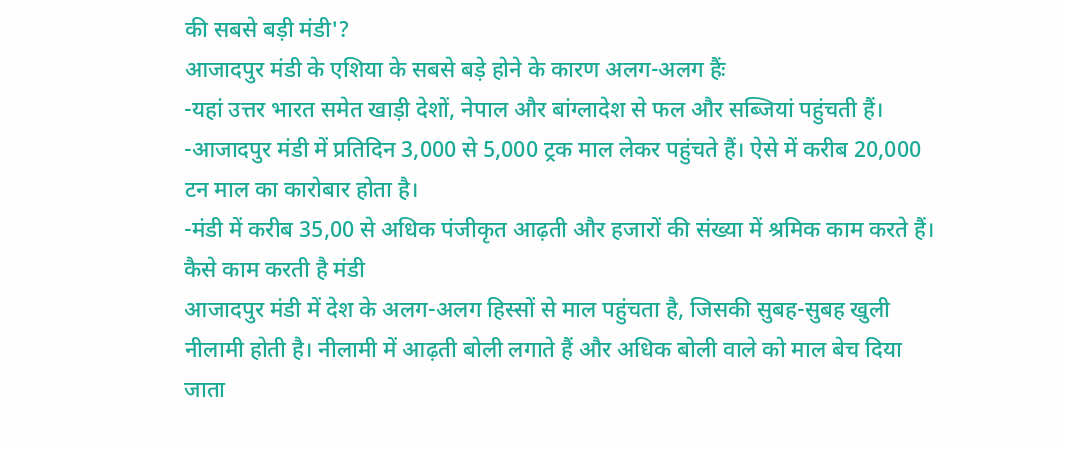की सबसे बड़ी मंडी'?
आजादपुर मंडी के एशिया के सबसे बड़े होने के कारण अलग-अलग हैंः
-यहां उत्तर भारत समेत खाड़ी देशों, नेपाल और बांग्लादेश से फल और सब्जियां पहुंचती हैं।
-आजादपुर मंडी में प्रतिदिन 3,000 से 5,000 ट्रक माल लेकर पहुंचते हैं। ऐसे में करीब 20,000 टन माल का कारोबार होता है।
-मंडी में करीब 35,00 से अधिक पंजीकृत आढ़ती और हजारों की संख्या में श्रमिक काम करते हैं।
कैसे काम करती है मंडी
आजादपुर मंडी में देश के अलग-अलग हिस्सों से माल पहुंचता है, जिसकी सुबह-सुबह खुली नीलामी होती है। नीलामी में आढ़ती बोली लगाते हैं और अधिक बोली वाले को माल बेच दिया जाता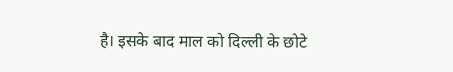है। इसके बाद माल को दिल्ली के छोटे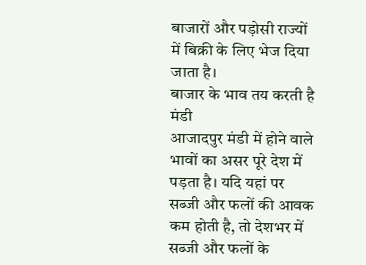बाजारों और पड़ोसी राज्यों में बिक्री के लिए भेज दिया जाता है।
बाजार के भाव तय करती है मंडी
आजादपुर मंडी में होने वाले भावों का असर पूरे देश में पड़ता है। यदि यहां पर सब्जी और फलों की आवक कम होती है, तो देशभर में सब्जी और फलों के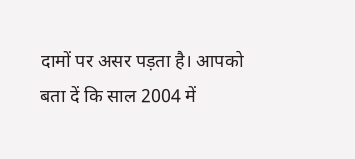दामों पर असर पड़ता है। आपको बता दें कि साल 2004 में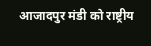आजादपुर मंडी को राष्ट्रीय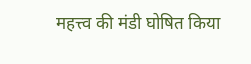महत्त्व की मंडी घोषित किया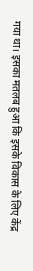गया था। इसका मतलब हुआ कि इसके विकास के लिए केंद्र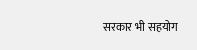सरकार भी सहयोग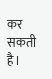कर सकती है।